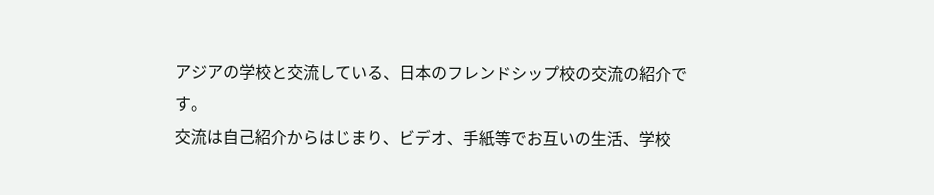アジアの学校と交流している、日本のフレンドシップ校の交流の紹介です。
交流は自己紹介からはじまり、ビデオ、手紙等でお互いの生活、学校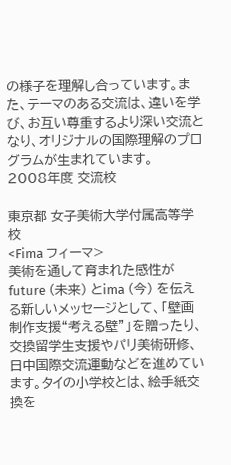の様子を理解し合っています。また、テーマのある交流は、違いを学び、お互い尊重するより深い交流となり、オリジナルの国際理解のプログラムが生まれています。
2008年度 交流校

東京都 女子美術大学付属高等学校
<Fima フィーマ>
美術を通して育まれた感性がfuture (未来) とima (今) を伝える新しいメッセージとして、「壁画制作支援“考える壁”」を贈ったり、交換留学生支援やパリ美術研修、日中国際交流運動などを進めています。タイの小学校とは、絵手紙交換を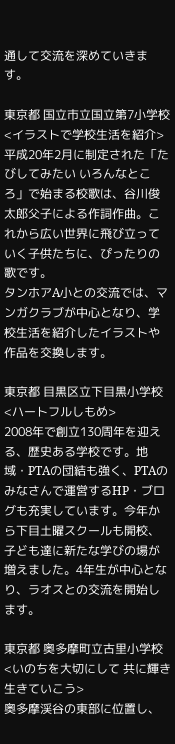通して交流を深めていきます。

東京都 国立市立国立第7小学校
<イラストで学校生活を紹介>
平成20年2月に制定された「たびしてみたい いろんなところ」で始まる校歌は、谷川俊太郎父子による作詞作曲。これから広い世界に飛び立っていく子供たちに、ぴったりの歌です。
タンホアA小との交流では、マンガクラブが中心となり、学校生活を紹介したイラストや作品を交換します。

東京都 目黒区立下目黒小学校
<ハートフルしもめ>
2008年で創立130周年を迎える、歴史ある学校です。地域・PTAの団結も強く、PTAのみなさんで運営するHP・ブログも充実しています。今年から下目土曜スクールも開校、子ども達に新たな学びの場が増えました。4年生が中心となり、ラオスとの交流を開始します。

東京都 奥多摩町立古里小学校
<いのちを大切にして 共に輝き 生きていこう>
奥多摩渓谷の東部に位置し、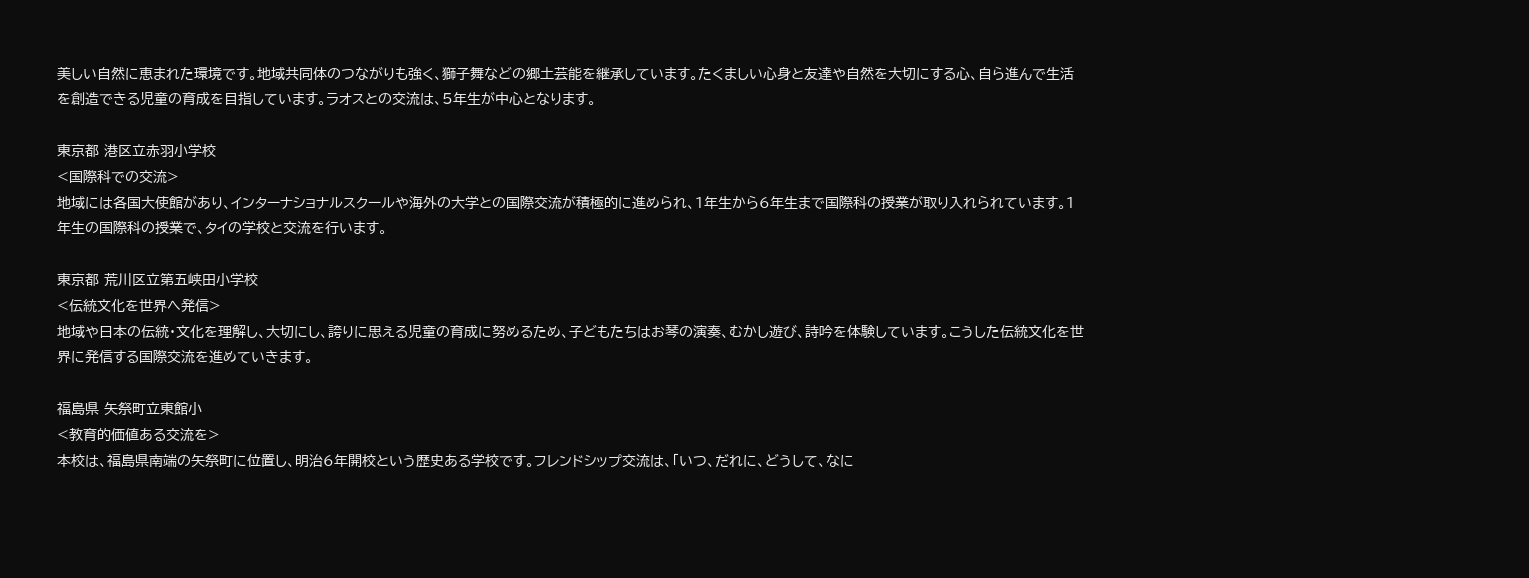美しい自然に恵まれた環境です。地域共同体のつながりも強く、獅子舞などの郷土芸能を継承しています。たくましい心身と友達や自然を大切にする心、自ら進んで生活を創造できる児童の育成を目指しています。ラオスとの交流は、5年生が中心となります。

東京都 港区立赤羽小学校
<国際科での交流>
地域には各国大使館があり、インターナショナルスクールや海外の大学との国際交流が積極的に進められ、1年生から6年生まで国際科の授業が取り入れられています。1年生の国際科の授業で、タイの学校と交流を行います。

東京都 荒川区立第五峡田小学校
<伝統文化を世界へ発信>
地域や日本の伝統・文化を理解し、大切にし、誇りに思える児童の育成に努めるため、子どもたちはお琴の演奏、むかし遊び、詩吟を体験しています。こうした伝統文化を世界に発信する国際交流を進めていきます。

福島県 矢祭町立東館小
<教育的価値ある交流を>
本校は、福島県南端の矢祭町に位置し、明治6年開校という歴史ある学校です。フレンドシップ交流は、「いつ、だれに、どうして、なに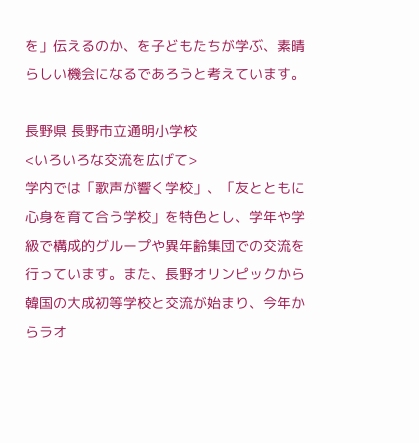を」伝えるのか、を子どもたちが学ぶ、素晴らしい機会になるであろうと考えています。

長野県 長野市立通明小学校
<いろいろな交流を広げて>
学内では「歌声が響く学校」、「友とともに心身を育て合う学校」を特色とし、学年や学級で構成的グループや異年齢集団での交流を行っています。また、長野オリンピックから韓国の大成初等学校と交流が始まり、今年からラオ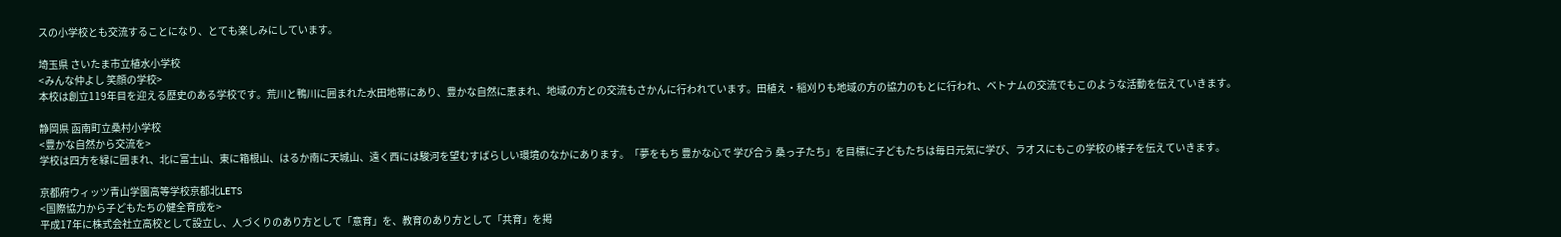スの小学校とも交流することになり、とても楽しみにしています。

埼玉県 さいたま市立植水小学校
<みんな仲よし 笑顔の学校>
本校は創立119年目を迎える歴史のある学校です。荒川と鴨川に囲まれた水田地帯にあり、豊かな自然に恵まれ、地域の方との交流もさかんに行われています。田植え・稲刈りも地域の方の協力のもとに行われ、ベトナムの交流でもこのような活動を伝えていきます。

静岡県 函南町立桑村小学校
<豊かな自然から交流を>
学校は四方を緑に囲まれ、北に富士山、東に箱根山、はるか南に天城山、遠く西には駿河を望むすばらしい環境のなかにあります。「夢をもち 豊かな心で 学び合う 桑っ子たち」を目標に子どもたちは毎日元気に学び、ラオスにもこの学校の様子を伝えていきます。

京都府ウィッツ青山学園高等学校京都北LETS
<国際協力から子どもたちの健全育成を>
平成17年に株式会社立高校として設立し、人づくりのあり方として「意育」を、教育のあり方として「共育」を掲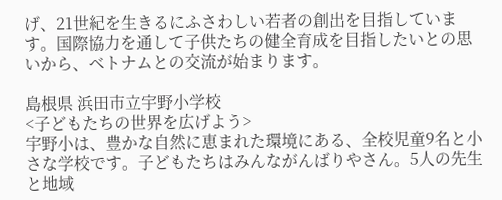げ、21世紀を生きるにふさわしい若者の創出を目指しています。国際協力を通して子供たちの健全育成を目指したいとの思いから、ベトナムとの交流が始まります。

島根県 浜田市立宇野小学校
<子どもたちの世界を広げよう>
宇野小は、豊かな自然に恵まれた環境にある、全校児童9名と小さな学校です。子どもたちはみんながんばりやさん。5人の先生と地域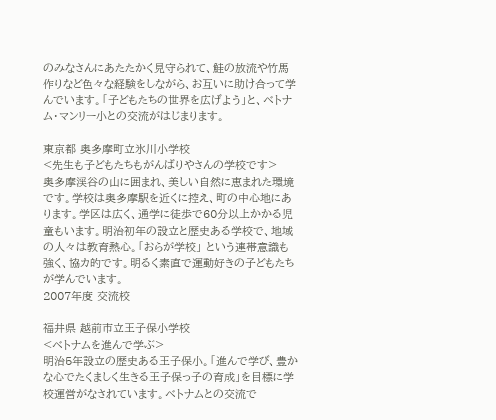のみなさんにあたたかく見守られて、鮭の放流や竹馬作りなど色々な経験をしながら、お互いに助け合って学んでいます。「子どもたちの世界を広げよう」と、ベトナム・マンリー小との交流がはじまります。

東京都 奥多摩町立氷川小学校
<先生も子どもたちもがんばりやさんの学校です>
奥多摩渓谷の山に囲まれ、美しい自然に恵まれた環境です。学校は奥多摩駅を近くに控え、町の中心地にあります。学区は広く、通学に徒歩で60分以上かかる児童もいます。明治初年の設立と歴史ある学校で、地域の人々は教育熱心。「おらが学校」 という連帯意識も強く、協カ的です。明るく素直で運動好きの子どもたちが学んでいます。
2007年度 交流校

福井県 越前市立王子保小学校
<ベトナムを進んで学ぶ>
明治5年設立の歴史ある王子保小。「進んで学び、豊かな心でたくましく生きる王子保っ子の育成」を目標に学校運営がなされています。ベトナムとの交流で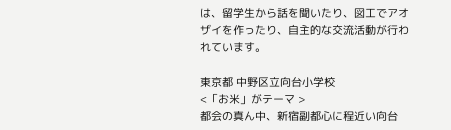は、留学生から話を聞いたり、図工でアオザイを作ったり、自主的な交流活動が行われています。

東京都 中野区立向台小学校
<「お米」がテーマ >
都会の真ん中、新宿副都心に程近い向台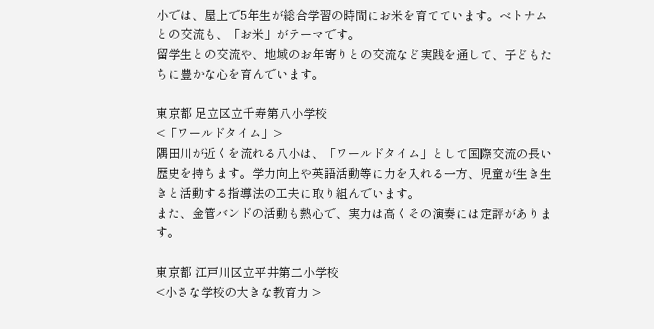小では、屋上で5年生が総合学習の時間にお米を育てています。ベトナムとの交流も、「お米」がテーマです。
留学生との交流や、地域のお年寄りとの交流など実践を通して、子どもたちに豊かな心を育んでいます。

東京都 足立区立千寿第八小学校
<「ワールドタイム」>
隅田川が近くを流れる八小は、「ワールドタイム」として国際交流の長い歴史を持ちます。学力向上や英語活動等に力を入れる一方、児童が生き生きと活動する指導法の工夫に取り組んでいます。
また、金管バンドの活動も熱心で、実力は高くその演奏には定評があります。

東京都 江戸川区立平井第二小学校
<小さな学校の大きな教育力 >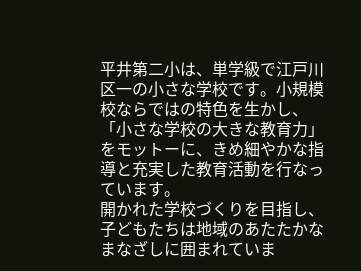平井第二小は、単学級で江戸川区一の小さな学校です。小規模校ならではの特色を生かし、「小さな学校の大きな教育力」をモットーに、きめ細やかな指導と充実した教育活動を行なっています。
開かれた学校づくりを目指し、子どもたちは地域のあたたかなまなざしに囲まれていま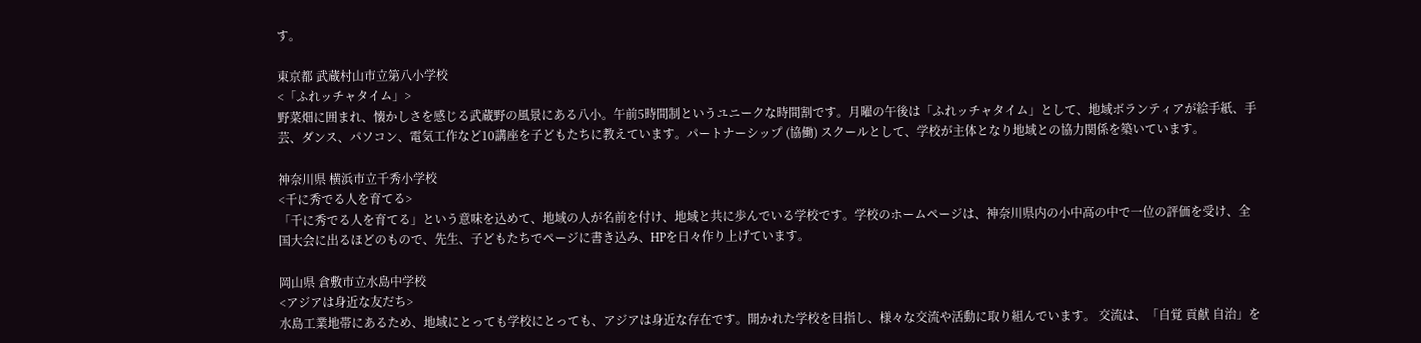す。

東京都 武蔵村山市立第八小学校
<「ふれッチャタイム」>
野菜畑に囲まれ、懐かしさを感じる武蔵野の風景にある八小。午前5時間制というユニークな時間割です。月曜の午後は「ふれッチャタイム」として、地域ボランティアが絵手紙、手芸、ダンス、パソコン、電気工作など10講座を子どもたちに教えています。パートナーシップ (協働) スクールとして、学校が主体となり地域との協力関係を築いています。

神奈川県 横浜市立千秀小学校
<千に秀でる人を育てる>
「千に秀でる人を育てる」という意味を込めて、地域の人が名前を付け、地域と共に歩んでいる学校です。学校のホームページは、神奈川県内の小中高の中で一位の評価を受け、全国大会に出るほどのもので、先生、子どもたちでページに書き込み、HPを日々作り上げています。

岡山県 倉敷市立水島中学校
<アジアは身近な友だち>
水島工業地帯にあるため、地域にとっても学校にとっても、アジアは身近な存在です。開かれた学校を目指し、様々な交流や活動に取り組んでいます。 交流は、「自覚 貢献 自治」を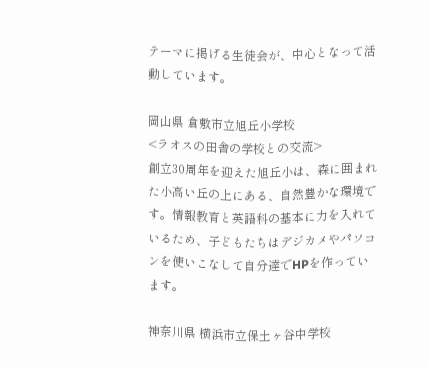テーマに掲げる生徒会が、中心となって活動しています。

岡山県 倉敷市立旭丘小学校
<ラオスの田舎の学校との交流>
創立30周年を迎えた旭丘小は、森に囲まれた小高い丘の上にある、自然豊かな環境です。情報教育と英語科の基本に力を入れているため、子どもたちはデジカメやパソコンを使いこなして自分達でHPを作っています。

神奈川県 横浜市立保土ヶ谷中学校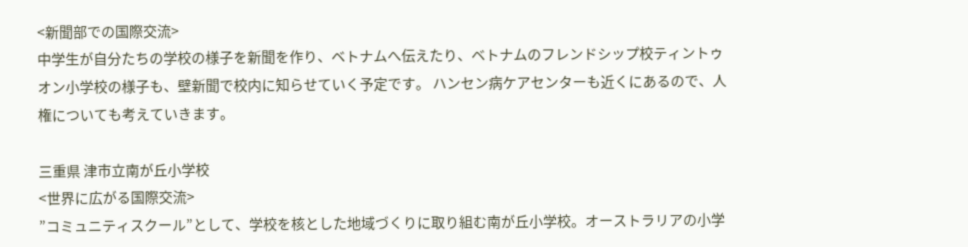<新聞部での国際交流>
中学生が自分たちの学校の様子を新聞を作り、ベトナムへ伝えたり、ベトナムのフレンドシップ校ティントゥオン小学校の様子も、壁新聞で校内に知らせていく予定です。 ハンセン病ケアセンターも近くにあるので、人権についても考えていきます。

三重県 津市立南が丘小学校
<世界に広がる国際交流>
”コミュニティスクール”として、学校を核とした地域づくりに取り組む南が丘小学校。オーストラリアの小学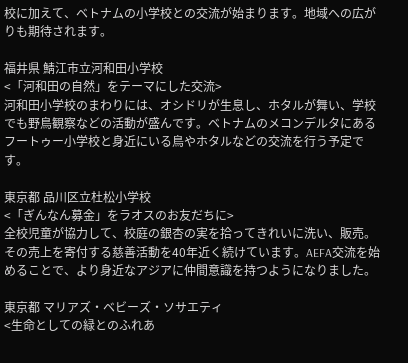校に加えて、ベトナムの小学校との交流が始まります。地域への広がりも期待されます。

福井県 鯖江市立河和田小学校
<「河和田の自然」をテーマにした交流>
河和田小学校のまわりには、オシドリが生息し、ホタルが舞い、学校でも野鳥観察などの活動が盛んです。ベトナムのメコンデルタにあるフートゥー小学校と身近にいる鳥やホタルなどの交流を行う予定です。

東京都 品川区立杜松小学校
<「ぎんなん募金」をラオスのお友だちに>
全校児童が協力して、校庭の銀杏の実を拾ってきれいに洗い、販売。その売上を寄付する慈善活動を40年近く続けています。AEFA交流を始めることで、より身近なアジアに仲間意識を持つようになりました。

東京都 マリアズ・ベビーズ・ソサエティ
<生命としての緑とのふれあ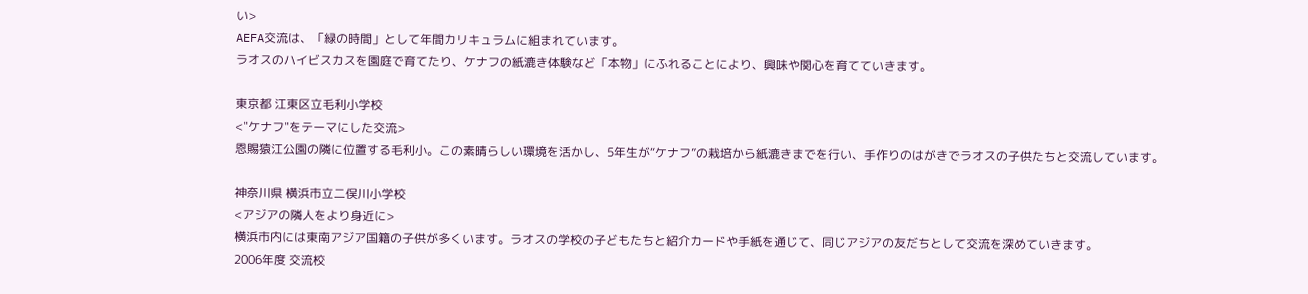い>
AEFA交流は、「緑の時間」として年間カリキュラムに組まれています。
ラオスのハイビスカスを園庭で育てたり、ケナフの紙漉き体験など「本物」にふれることにより、興味や関心を育てていきます。

東京都 江東区立毛利小学校
<"ケナフ"をテーマにした交流>
恩賜猿江公園の隣に位置する毛利小。この素晴らしい環境を活かし、5年生が“ケナフ”の栽培から紙漉きまでを行い、手作りのはがきでラオスの子供たちと交流しています。

神奈川県 横浜市立二俣川小学校
<アジアの隣人をより身近に>
横浜市内には東南アジア国籍の子供が多くいます。ラオスの学校の子どもたちと紹介カードや手紙を通じて、同じアジアの友だちとして交流を深めていきます。
2006年度 交流校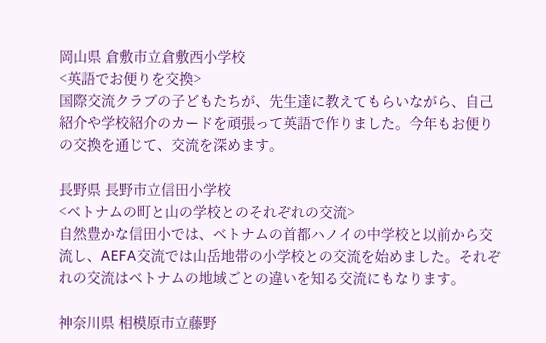岡山県 倉敷市立倉敷西小学校
<英語でお便りを交換>
国際交流クラブの子どもたちが、先生達に教えてもらいながら、自己紹介や学校紹介のカードを頑張って英語で作りました。今年もお便りの交換を通じて、交流を深めます。

長野県 長野市立信田小学校
<ベトナムの町と山の学校とのそれぞれの交流>
自然豊かな信田小では、ベトナムの首都ハノイの中学校と以前から交流し、AEFA交流では山岳地帯の小学校との交流を始めました。それぞれの交流はベトナムの地域ごとの違いを知る交流にもなります。

神奈川県 相模原市立藤野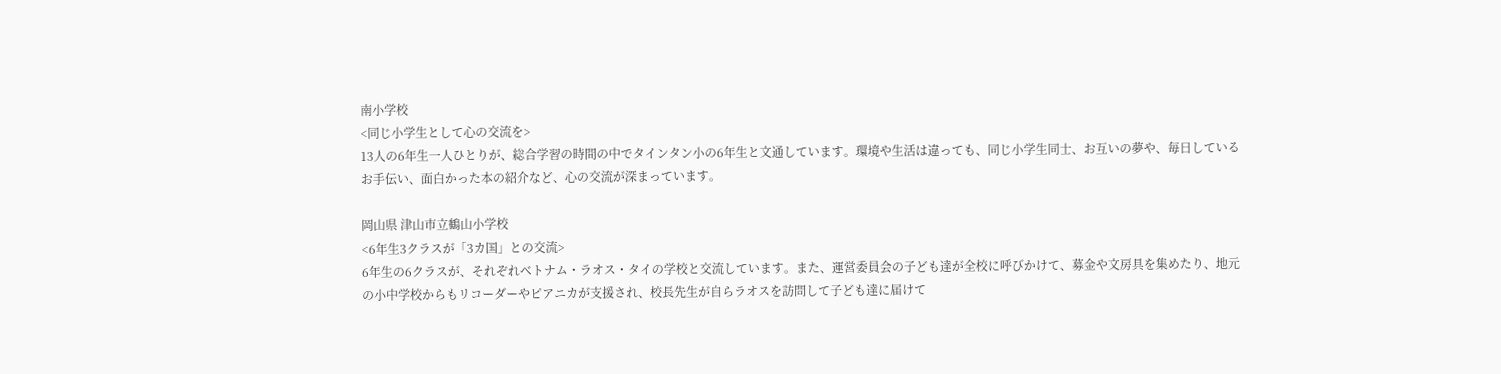南小学校
<同じ小学生として心の交流を>
13人の6年生一人ひとりが、総合学習の時間の中でタインタン小の6年生と文通しています。環境や生活は違っても、同じ小学生同士、お互いの夢や、毎日しているお手伝い、面白かった本の紹介など、心の交流が深まっています。

岡山県 津山市立鶴山小学校
<6年生3クラスが「3カ国」との交流>
6年生の6クラスが、それぞれベトナム・ラオス・タイの学校と交流しています。また、運営委員会の子ども達が全校に呼びかけて、募金や文房具を集めたり、地元の小中学校からもリコーダーやピアニカが支援され、校長先生が自らラオスを訪問して子ども達に届けて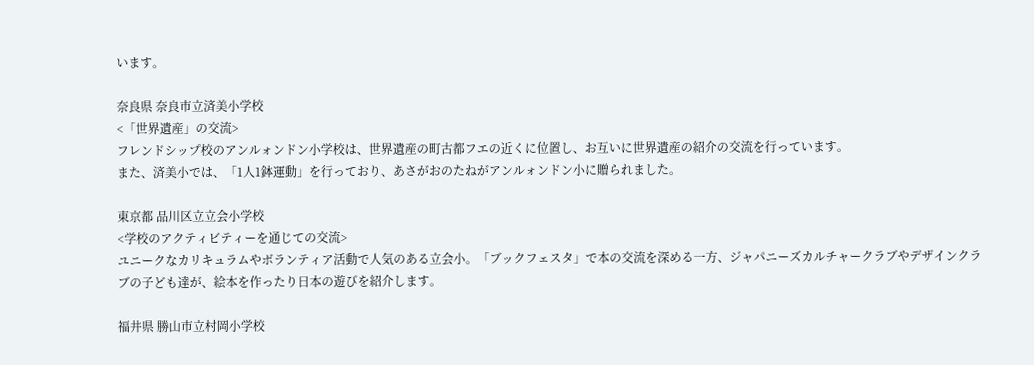います。

奈良県 奈良市立済美小学校
<「世界遺産」の交流>
フレンドシップ校のアンルォンドン小学校は、世界遺産の町古都フエの近くに位置し、お互いに世界遺産の紹介の交流を行っています。
また、済美小では、「1人1鉢運動」を行っており、あさがおのたねがアンルォンドン小に贈られました。

東京都 品川区立立会小学校
<学校のアクティビティーを通じての交流>
ユニークなカリキュラムやボランティア活動で人気のある立会小。「ブックフェスタ」で本の交流を深める一方、ジャパニーズカルチャークラブやデザインクラブの子ども達が、絵本を作ったり日本の遊びを紹介します。

福井県 勝山市立村岡小学校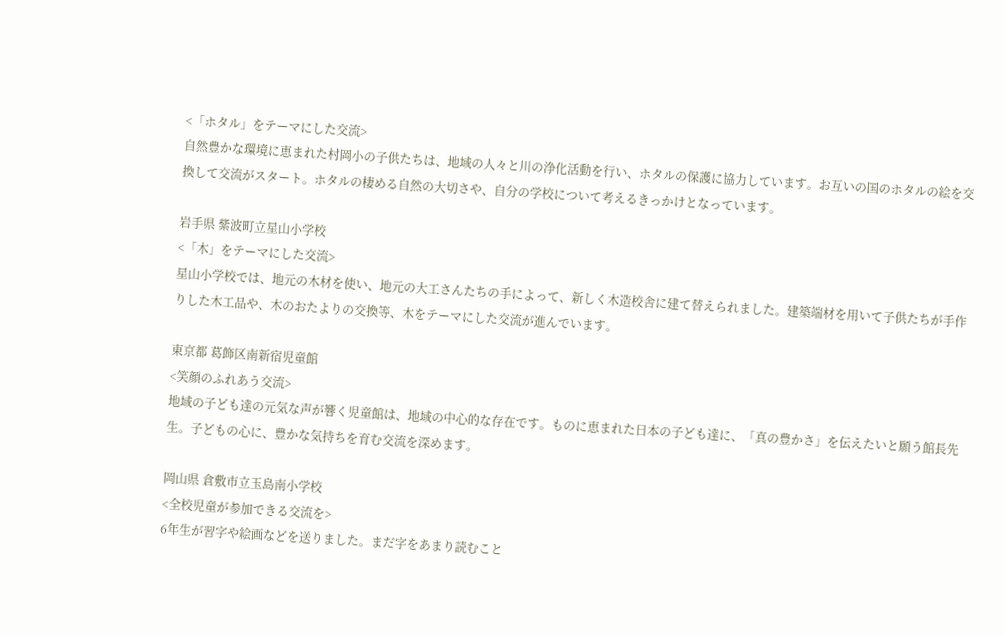<「ホタル」をテーマにした交流>
自然豊かな環境に恵まれた村岡小の子供たちは、地域の人々と川の浄化活動を行い、ホタルの保護に協力しています。お互いの国のホタルの絵を交換して交流がスタート。ホタルの棲める自然の大切さや、自分の学校について考えるきっかけとなっています。

岩手県 紫波町立星山小学校
<「木」をテーマにした交流>
星山小学校では、地元の木材を使い、地元の大工さんたちの手によって、新しく木造校舎に建て替えられました。建築端材を用いて子供たちが手作りした木工品や、木のおたよりの交換等、木をテーマにした交流が進んでいます。

東京都 葛飾区南新宿児童館
<笑顔のふれあう交流>
地域の子ども達の元気な声が響く児童館は、地域の中心的な存在です。ものに恵まれた日本の子ども達に、「真の豊かさ」を伝えたいと願う館長先生。子どもの心に、豊かな気持ちを育む交流を深めます。

岡山県 倉敷市立玉島南小学校
<全校児童が参加できる交流を>
6年生が習字や絵画などを送りました。まだ字をあまり読むこと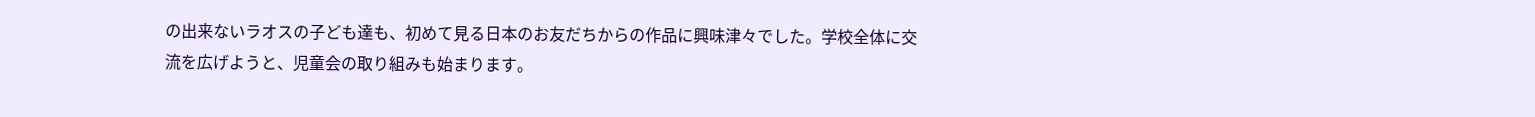の出来ないラオスの子ども達も、初めて見る日本のお友だちからの作品に興味津々でした。学校全体に交流を広げようと、児童会の取り組みも始まります。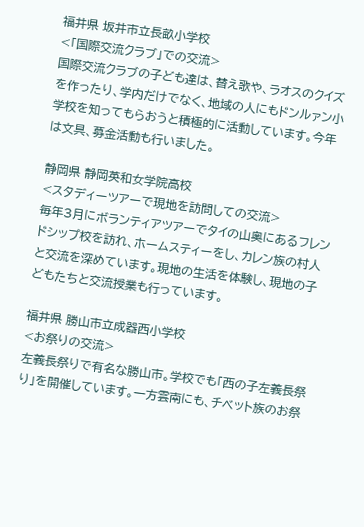福井県 坂井市立長畝小学校
<「国際交流クラブ」での交流>
国際交流クラブの子ども達は、替え歌や、ラオスのクイズを作ったり、学内だけでなく、地域の人にもドンルァン小学校を知ってもらおうと積極的に活動しています。今年は文具、募金活動も行いました。

静岡県 静岡英和女学院高校
<スタディーツアーで現地を訪問しての交流>
毎年3月にボランティアツアーでタイの山奥にあるフレンドシップ校を訪れ、ホームスティーをし、カレン族の村人と交流を深めています。現地の生活を体験し、現地の子どもたちと交流授業も行っています。

福井県 勝山市立成器西小学校
<お祭りの交流>
左義長祭りで有名な勝山市。学校でも「西の子左義長祭り」を開催しています。一方雲南にも、チベット族のお祭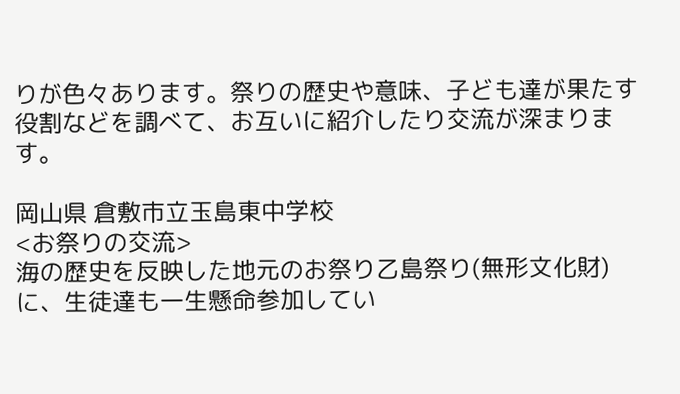りが色々あります。祭りの歴史や意味、子ども達が果たす役割などを調べて、お互いに紹介したり交流が深まります。

岡山県 倉敷市立玉島東中学校
<お祭りの交流>
海の歴史を反映した地元のお祭り乙島祭り(無形文化財)に、生徒達も一生懸命参加してい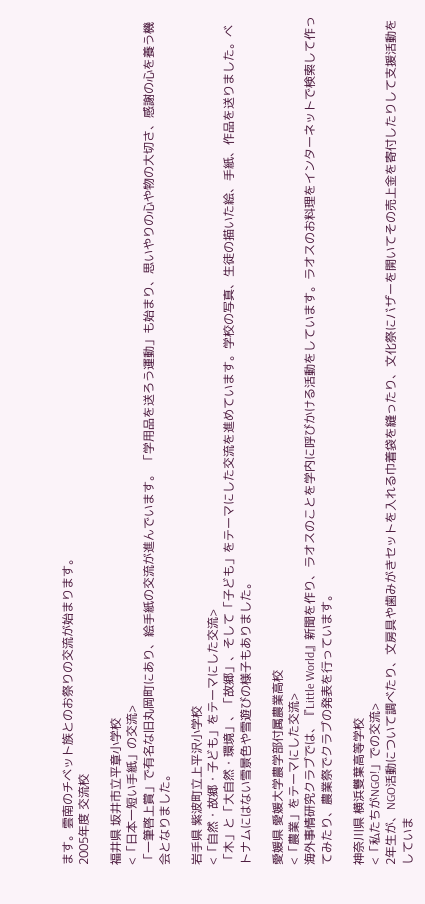ます。雲南のチベット族とのお祭りの交流が始まります。
2005年度 交流校

福井県 坂井市立平章小学校
<「日本一短い手紙」の交流>
「一筆啓上賞」で有名な旧丸岡町にあり、絵手紙の交流が進んでいます。 「学用品を送ろう運動」も始まり、思いやりの心や物の大切さ、感謝の心を養う機会となりました。

岩手県 紫波町立上平沢小学校
<「自然・故郷・子ども」をテーマにした交流>
「木」と「大自然・環境」、「故郷」、そして「子ども」をテーマにした交流を進めています。学校の写真、生徒の描いた絵、手紙、作品を送りました。ベトナムにはない雪景色や雪遊びの様子もありました。

愛媛県 愛媛大学農学部付属農業高校
<「農業」をテーマにした交流>
海外事情研究クラブでは、『Little World』新聞を作り、ラオスのことを学内に呼びかける活動をしています。ラオスのお料理をインターネットで検索して作ってみたり、農業祭でクラブの発表を行っています。

神奈川県 横浜雙葉高等学校
<「私たちがNGO!」での交流>
2年生が、NGO活動について調べたり、文房具や歯みがきセットを入れる巾着袋を縫ったり、文化祭にバザーを開いてその売上金を寄付したりして支援活動をしていま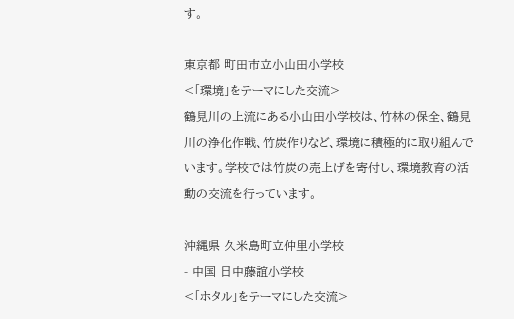す。

東京都 町田市立小山田小学校
<「環境」をテーマにした交流>
鶴見川の上流にある小山田小学校は、竹林の保全、鶴見川の浄化作戦、竹炭作りなど、環境に積極的に取り組んでいます。学校では竹炭の売上げを寄付し、環境教育の活動の交流を行っています。

沖縄県 久米島町立仲里小学校
- 中国 日中藤誼小学校
<「ホタル」をテーマにした交流>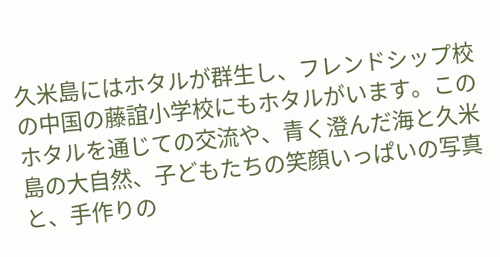久米島にはホタルが群生し、フレンドシップ校の中国の藤誼小学校にもホタルがいます。このホタルを通じての交流や、青く澄んだ海と久米島の大自然、子どもたちの笑顔いっぱいの写真と、手作りの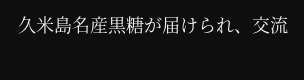久米島名産黒糖が届けられ、交流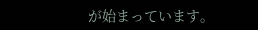が始まっています。